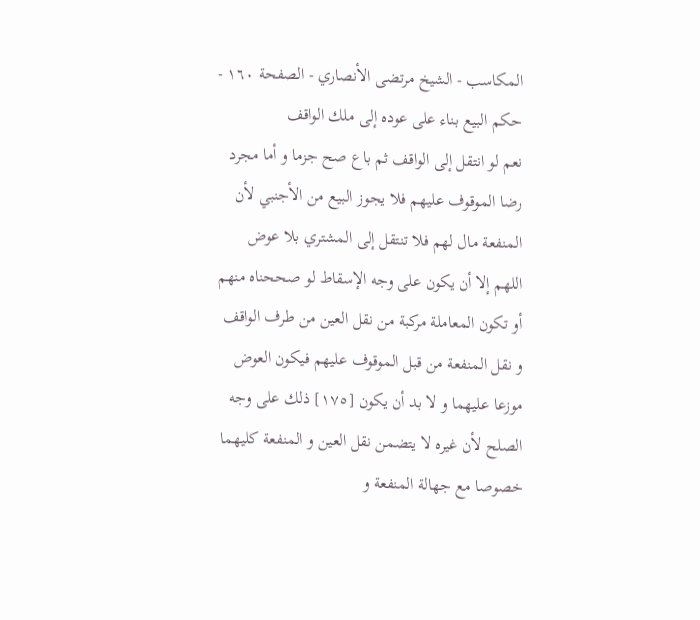المكاسب - الشيخ مرتضى الأنصاري - الصفحة ١٦٠ - حكم البيع بناء على عوده إلى ملك الواقف
نعم لو انتقل إلى الواقف ثم باع صح جزما و أما مجرد رضا الموقوف عليهم فلا يجوز البيع من الأجنبي لأن المنفعة مال لهم فلا تنتقل إلى المشتري بلا عوض اللهم إلا أن يكون على وجه الإسقاط لو صححناه منهم أو تكون المعاملة مركبة من نقل العين من طرف الواقف و نقل المنفعة من قبل الموقوف عليهم فيكون العوض موزعا عليهما و لا بد أن يكون [١٧٥] ذلك على وجه الصلح لأن غيره لا يتضمن نقل العين و المنفعة كليهما خصوصا مع جهالة المنفعة و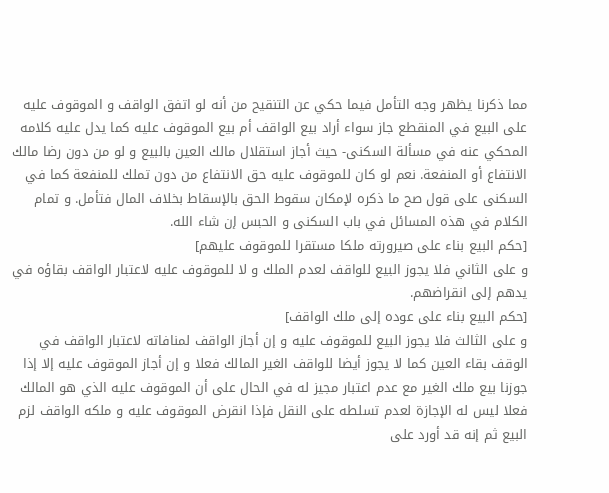مما ذكرنا يظهر وجه التأمل فيما حكي عن التنقيح من أنه لو اتفق الواقف و الموقوف عليه على البيع في المنقطع جاز سواء أراد بيع الواقف أم بيع الموقوف عليه كما يدل عليه كلامه المحكي عنه في مسألة السكنى- حيث أجاز استقلال مالك العين بالبيع و لو من دون رضا مالك الانتفاع أو المنفعة. نعم لو كان للموقوف عليه حق الانتفاع من دون تملك للمنفعة كما في السكنى على قول صح ما ذكره لإمكان سقوط الحق بالإسقاط بخلاف المال فتأمل. و تمام الكلام في هذه المسائل في باب السكنى و الحبس إن شاء الله.
[حكم البيع بناء على صيرورته ملكا مستقرا للموقوف عليهم]
و على الثاني فلا يجوز البيع للواقف لعدم الملك و لا للموقوف عليه لاعتبار الواقف بقاؤه في يدهم إلى انقراضهم.
[حكم البيع بناء على عوده إلى ملك الواقف]
و على الثالث فلا يجوز البيع للموقوف عليه و إن أجاز الواقف لمنافاته لاعتبار الواقف في الوقف بقاء العين كما لا يجوز أيضا للواقف الغير المالك فعلا و إن أجاز الموقوف عليه إلا إذا جوزنا بيع ملك الغير مع عدم اعتبار مجيز له في الحال على أن الموقوف عليه الذي هو المالك فعلا ليس له الإجازة لعدم تسلطه على النقل فإذا انقرض الموقوف عليه و ملكه الواقف لزم البيع ثم إنه قد أورد على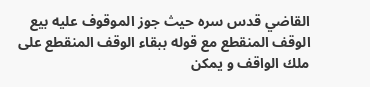القاضي قدس سره حيث جوز الموقوف عليه بيع الوقف المنقطع مع قوله ببقاء الوقف المنقطع على ملك الواقف و يمكن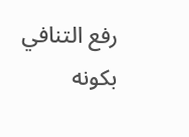رفع التنافي بكونه